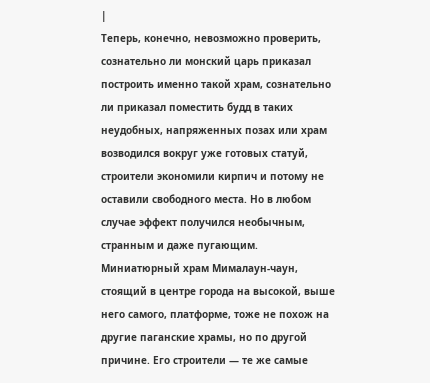|
Теперь, конечно, невозможно проверить, сознательно ли монский царь приказал построить именно такой храм, сознательно ли приказал поместить будд в таких неудобных, напряженных позах или храм возводился вокруг уже готовых статуй, строители экономили кирпич и потому не оставили свободного места. Но в любом случае эффект получился необычным, странным и даже пугающим.
Миниатюрный храм Мималаун-чаун, стоящий в центре города на высокой, выше него самого, платформе, тоже не похож на другие паганские храмы, но по другой причине. Его строители — те же самые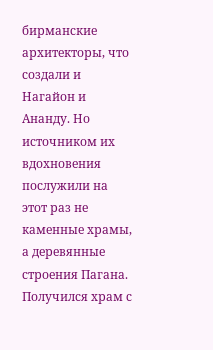бирманские архитекторы, что создали и Нагайон и Ананду. Но источником их вдохновения послужили на этот раз не каменные храмы, а деревянные строения Пагана. Получился храм с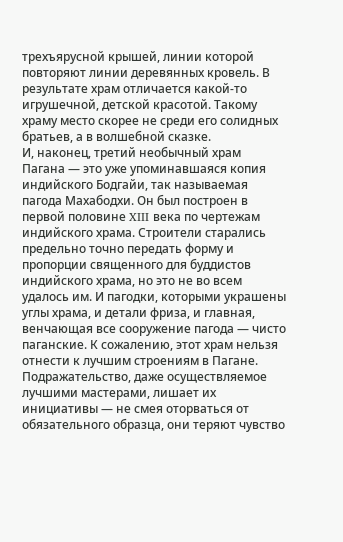трехъярусной крышей, линии которой повторяют линии деревянных кровель. В результате храм отличается какой-то игрушечной, детской красотой. Такому храму место скорее не среди его солидных братьев, а в волшебной сказке.
И, наконец, третий необычный храм Пагана — это уже упоминавшаяся копия индийского Бодгайи, так называемая пагода Махабодхи. Он был построен в первой половине XIII века по чертежам индийского храма. Строители старались предельно точно передать форму и пропорции священного для буддистов индийского храма, но это не во всем удалось им. И пагодки, которыми украшены углы храма, и детали фриза, и главная, венчающая все сооружение пагода — чисто паганские. К сожалению, этот храм нельзя отнести к лучшим строениям в Пагане. Подражательство, даже осуществляемое лучшими мастерами, лишает их инициативы — не смея оторваться от обязательного образца, они теряют чувство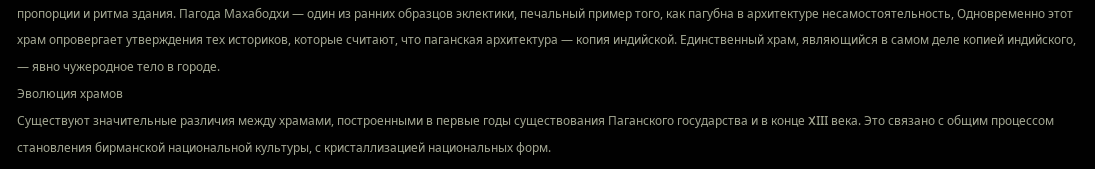пропорции и ритма здания. Пагода Махабодхи — один из ранних образцов эклектики, печальный пример того, как пагубна в архитектуре несамостоятельность, Одновременно этот храм опровергает утверждения тех историков, которые считают, что паганская архитектура — копия индийской. Единственный храм, являющийся в самом деле копией индийского, — явно чужеродное тело в городе.
Эволюция храмов
Существуют значительные различия между храмами, построенными в первые годы существования Паганского государства и в конце XIII века. Это связано с общим процессом становления бирманской национальной культуры, с кристаллизацией национальных форм.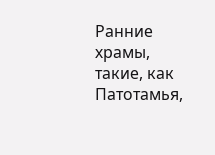Ранние храмы, такие, как Патотамья,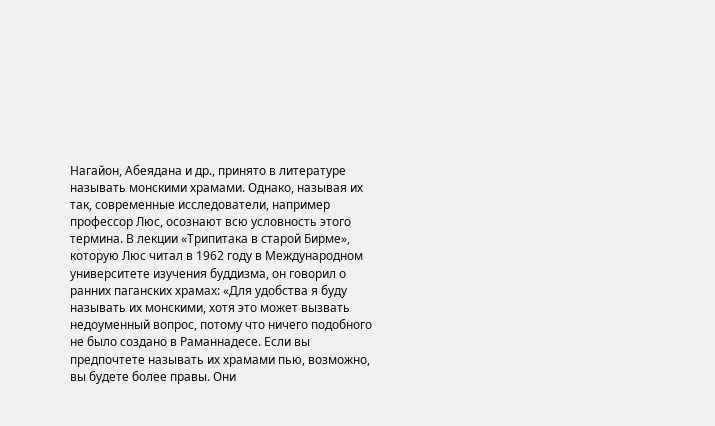Нагайон, Абеядана и др., принято в литературе называть монскими храмами. Однако, называя их так, современные исследователи, например профессор Люс, осознают всю условность этого термина. В лекции «Трипитака в старой Бирме», которую Люс читал в 1962 году в Международном университете изучения буддизма, он говорил о ранних паганских храмах: «Для удобства я буду называть их монскими, хотя это может вызвать недоуменный вопрос, потому что ничего подобного не было создано в Раманнадесе. Если вы предпочтете называть их храмами пью, возможно, вы будете более правы. Они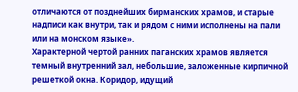отличаются от позднейших бирманских храмов, и старые надписи как внутри, так и рядом с ними исполнены на пали или на монском языке».
Характерной чертой ранних паганских храмов является темный внутренний зал, небольшие, заложенные кирпичной решеткой окна. Коридор, идущий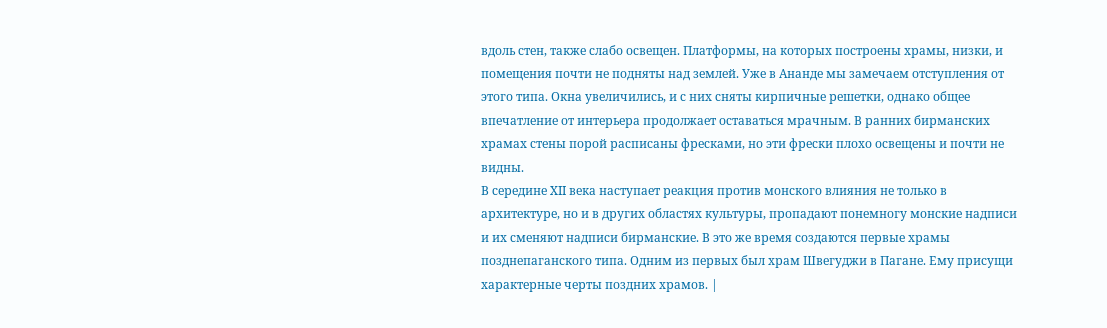вдоль стен, также слабо освещен. Платформы, на которых построены храмы, низки, и помещения почти не подняты над землей. Уже в Ананде мы замечаем отступления от этого типа. Окна увеличились, и с них сняты кирпичные решетки, однако общее впечатление от интерьера продолжает оставаться мрачным. В ранних бирманских храмах стены порой расписаны фресками, но эти фрески плохо освещены и почти не видны.
В середине XII века наступает реакция против монского влияния не только в архитектуре, но и в других областях культуры, пропадают понемногу монские надписи и их сменяют надписи бирманские. В это же время создаются первые храмы позднепаганского типа. Одним из первых был храм Швегуджи в Пагане. Ему присущи характерные черты поздних храмов. |